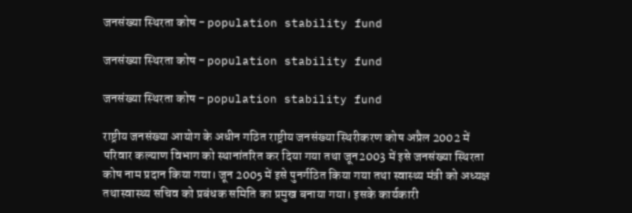जनसंख्या स्थिरता कोष - population stability fund

जनसंख्या स्थिरता कोष - population stability fund

जनसंख्या स्थिरता कोष - population stability fund

राष्ट्रीय जनसंख्या आयोग के अधीन गठित राष्ट्रीय जनसंख्या स्थिरीकरण कोष अप्रैल 2002 में परिवार कल्याण विभाग को स्थानांतरित कर दिया गया तथा जून2003 में इसे जनसंख्या स्थिरता कोष नाम प्रदान किया गया। जून 2005 में इसे पुनर्गठित किया गया तथा स्वास्थ्य मंत्री को अध्यक्ष तथास्वास्थ्य सचिव को प्रबंधक समिति का प्रमुख बनाया गया। इसके कार्यकारी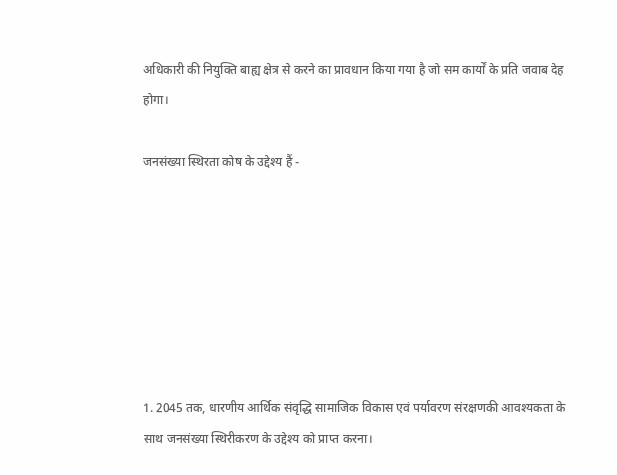अधिकारी की नियुक्ति बाह्य क्षेत्र से करने का प्रावधान किया गया है जो सम कार्यों के प्रति जवाब देह होगा।

जनसंख्या स्थिरता कोष के उद्देश्य हैं -







1. 2045 तक, धारणीय आर्थिक संवृद्धि सामाजिक विकास एवं पर्यावरण संरक्षणकी आवश्यकता के साथ जनसंख्या स्थिरीकरण के उद्देश्य को प्राप्त करना।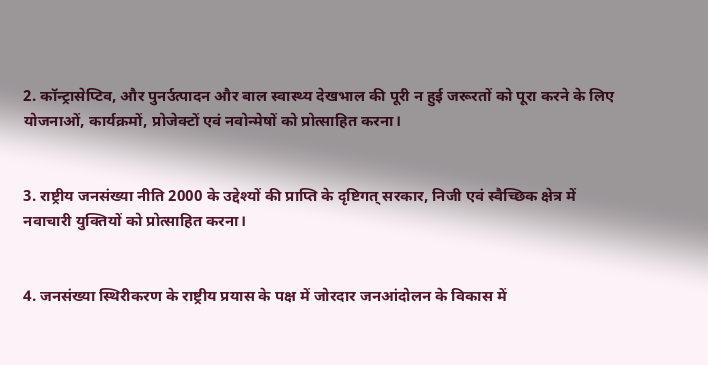2. कॉन्ट्रासेप्टिव, और पुनर्उत्पादन और बाल स्वास्थ्य देखभाल की पूरी न हुई जरूरतों को पूरा करने के लिए योजनाओं, कार्यक्रमों, प्रोजेक्टों एवं नवोन्मेषों को प्रोत्साहित करना।


3. राष्ट्रीय जनसंख्या नीति 2000 के उद्देश्यों की प्राप्ति के दृष्टिगत् सरकार, निजी एवं स्वैच्छिक क्षेत्र में नवाचारी युक्तियों को प्रोत्साहित करना।


4. जनसंख्या स्थिरीकरण के राष्ट्रीय प्रयास के पक्ष में जोरदार जनआंदोलन के विकास में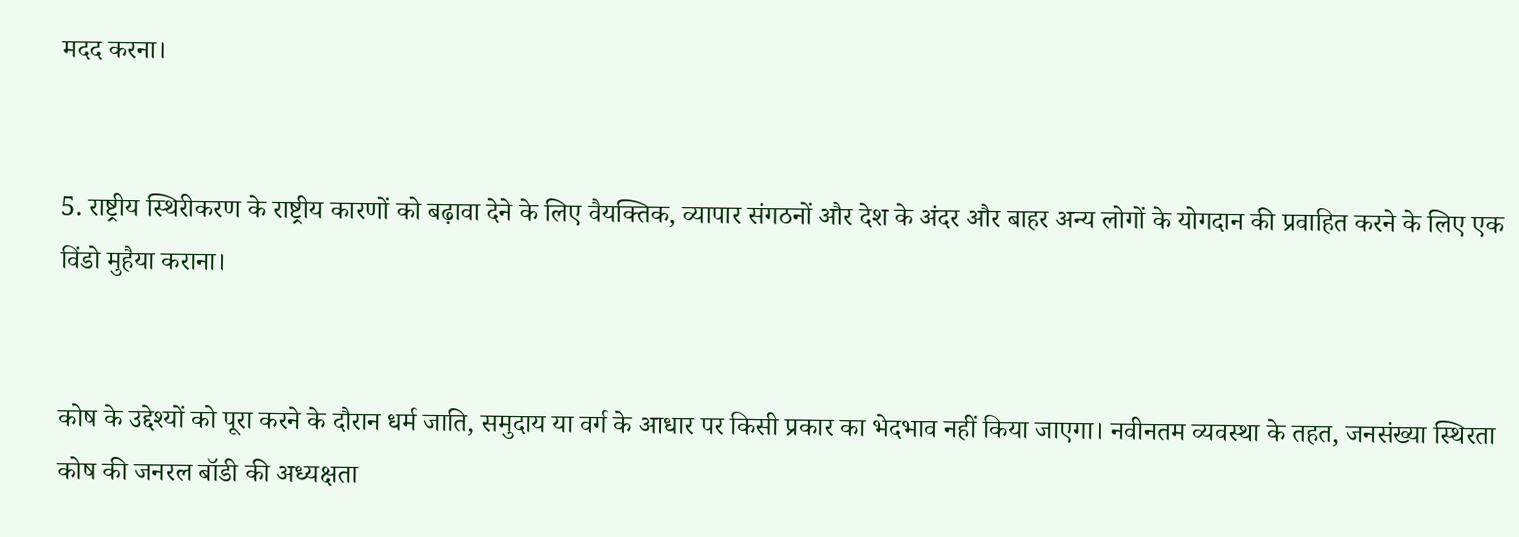मदद करना।


5. राष्ट्रीय स्थिरीकरण के राष्ट्रीय कारणों को बढ़ावा देने के लिए वैयक्तिक, व्यापार संगठनों और देश के अंदर और बाहर अन्य लोगों के योगदान की प्रवाहित करने के लिए एक विंडो मुहैया कराना।


कोष के उद्देश्यों को पूरा करने के दौरान धर्म जाति, समुदाय या वर्ग के आधार पर किसी प्रकार का भेदभाव नहीं किया जाएगा। नवीनतम व्यवस्था के तहत, जनसंख्या स्थिरता कोष की जनरल बॉडी की अध्यक्षता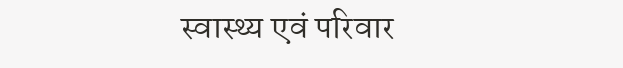स्वास्थ्य एवं परिवार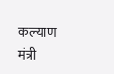कल्याण मंत्री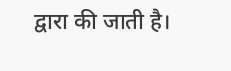द्वारा की जाती है।